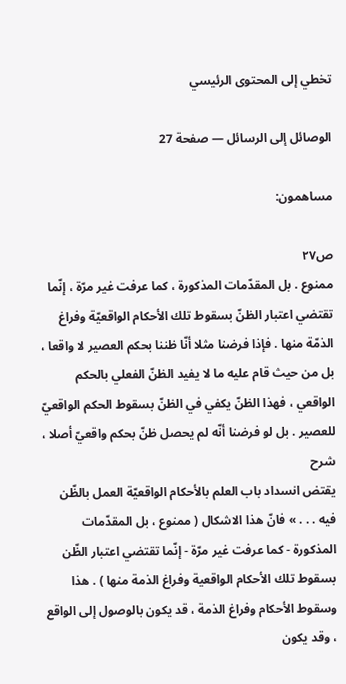تخطي إلى المحتوى الرئيسي

الوصائل إلى الرسائل — صفحة 27

مساهمون:

ص٢٧
ممنوع . بل المقدّمات المذكورة ، كما عرفت غير مرّة ، إنّما تقتضي اعتبار الظنّ بسقوط تلك الأحكام الواقعيّة وفراغ الذمّة منها . فإذا فرضنا مثلا أنّا ظننا بحكم العصير لا واقعا ، بل من حيث قام عليه ما لا يفيد الظنّ الفعلي بالحكم الواقعي ، فهذا الظنّ يكفي في الظنّ بسقوط الحكم الواقعيّ للعصير . بل لو فرضنا أنّه لم يحصل ظنّ بحكم واقعيّ أصلا ،
شرح
يقتض انسداد باب العلم بالأحكام الواقعيّة العمل بالظّن فيه . . . » فانّ هذا الاشكال ( ممنوع ، بل المقدّمات المذكورة - كما عرفت غير مرّة - إنّما تقتضي اعتبار الظّن بسقوط تلك الأحكام الواقعية وفراغ الذمة منها ) . هذا وسقوط الأحكام وفراغ الذمة ، قد يكون بالوصول إلى الواقع ، وقد يكون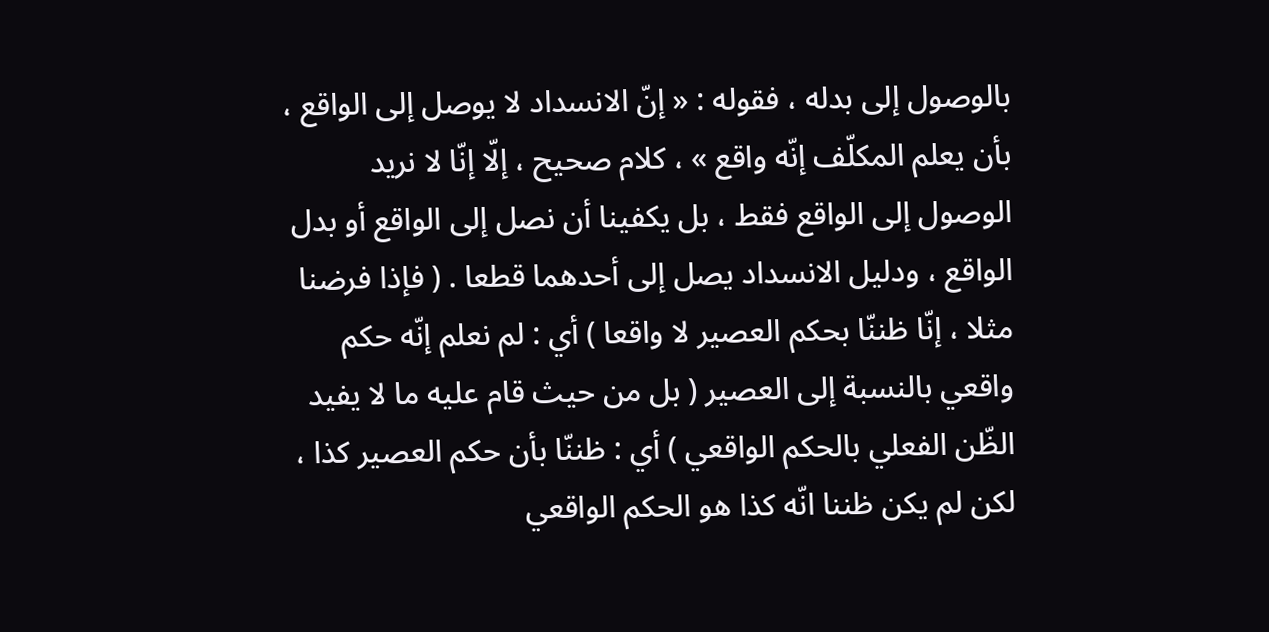بالوصول إلى بدله ، فقوله : « إنّ الانسداد لا يوصل إلى الواقع ، بأن يعلم المكلّف إنّه واقع » ، كلام صحيح ، إلّا إنّا لا نريد الوصول إلى الواقع فقط ، بل يكفينا أن نصل إلى الواقع أو بدل الواقع ، ودليل الانسداد يصل إلى أحدهما قطعا . ( فإذا فرضنا مثلا ، إنّا ظننّا بحكم العصير لا واقعا ) أي : لم نعلم إنّه حكم واقعي بالنسبة إلى العصير ( بل من حيث قام عليه ما لا يفيد الظّن الفعلي بالحكم الواقعي ) أي : ظننّا بأن حكم العصير كذا ، لكن لم يكن ظننا انّه كذا هو الحكم الواقعي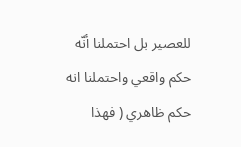للعصير بل احتملنا أنّه حكم واقعي واحتملنا انه حكم ظاهري ( فهذا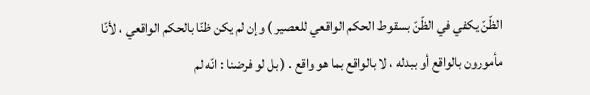الظّنّ يكفي في الظّنّ بسقوط الحكم الواقعي للعصير ) وإن لم يكن ظنّا بالحكم الواقعي ، لأنّا مأمورون بالواقع أو ببدله ، لا بالواقع بما هو واقع . ( بل لو فرضنا : انّه لم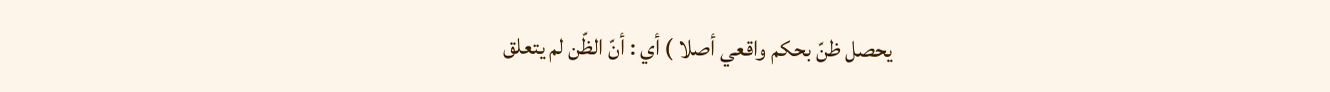يحصل ظنّ بحكم واقعي أصلا ) أي : أنّ الظّن لم يتعلق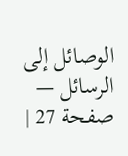الوصائل إلى الرسائل — صفحة 27 |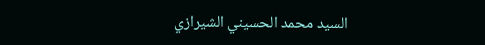السيد محمد الحسيني الشيرازي